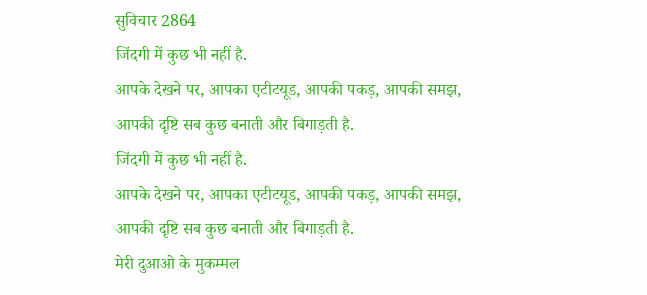सुविचार 2864
जिंदगी में कुछ भी नहीं है.
आपके देखने पर, आपका एटीटयूड, आपकी पकड़, आपकी समझ, आपकी दृष्टि सब कुछ बनाती और बिगाड़ती है.
जिंदगी में कुछ भी नहीं है.
आपके देखने पर, आपका एटीटयूड, आपकी पकड़, आपकी समझ, आपकी दृष्टि सब कुछ बनाती और बिगाड़ती है.
मेरी दुआओ के मुकम्मल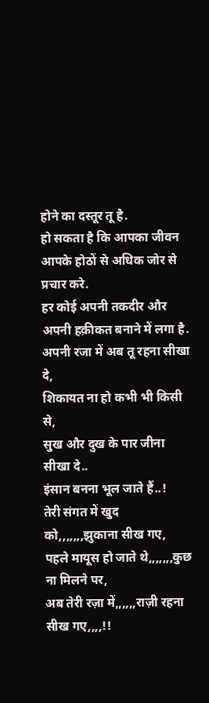होने का दस्तूर तू है.
हो सकता है कि आपका जीवन आपके होठों से अधिक जोर से प्रचार करे.
हर कोई अपनी तकदीर और अपनी हक़ीकत बनाने में लगा है.
अपनी रजा में अब तू रहना सीखा दे,
शिकायत ना हो कभी भी किसी से,
सुख और दुख के पार जीना सीखा दे..
इंसान बनना भूल जाते हैं..!
तेरी संगत में खुद को,,,,,,,झुकाना सीख गए,
पहले मायूस हो जाते थे,,,,,,,कुछ ना मिलने पर,
अब तेरी रज़ा में,,,,,,राज़ी रहना सीख गए,,,,!!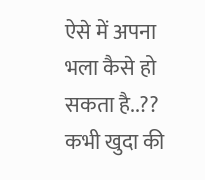ऐसे में अपना भला कैसे हो सकता है..??
कभी खुदा की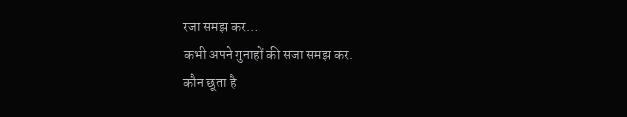रजा समझ कर…
कभी अपने गुनाहों की सजा समझ कर.
कौन छूता है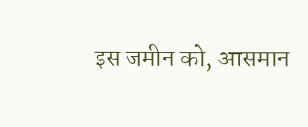इस जमीन को, आसमान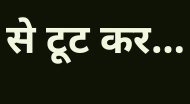से टूट कर…